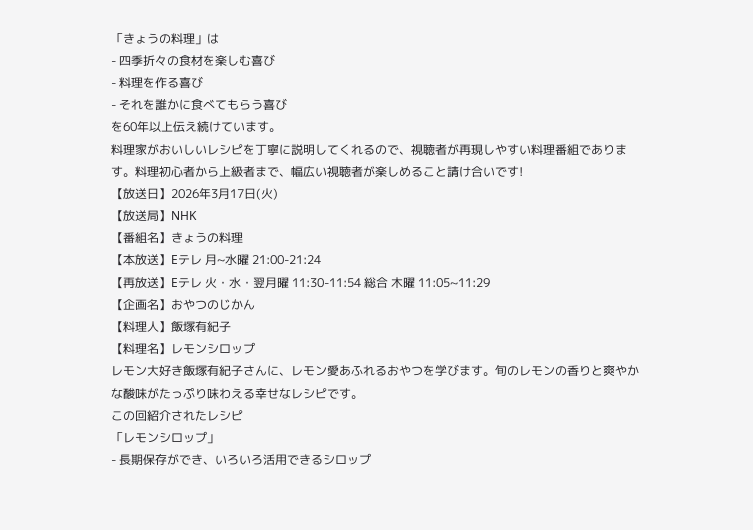「きょうの料理」は
- 四季折々の食材を楽しむ喜び
- 料理を作る喜び
- それを誰かに食べてもらう喜び
を60年以上伝え続けています。
料理家がおいしいレシピを丁寧に説明してくれるので、視聴者が再現しやすい料理番組であります。料理初心者から上級者まで、幅広い視聴者が楽しめること請け合いです!
【放送日】2026年3月17日(火)
【放送局】NHK
【番組名】きょうの料理
【本放送】Eテレ 月~水曜 21:00-21:24
【再放送】Eテレ 火・水・翌月曜 11:30-11:54 総合 木曜 11:05~11:29
【企画名】おやつのじかん
【料理人】飯塚有紀子
【料理名】レモンシロップ
レモン大好き飯塚有紀子さんに、レモン愛あふれるおやつを学びます。旬のレモンの香りと爽やかな酸味がたっぷり味わえる幸せなレシピです。
この回紹介されたレシピ
「レモンシロップ」
- 長期保存ができ、いろいろ活用できるシロップ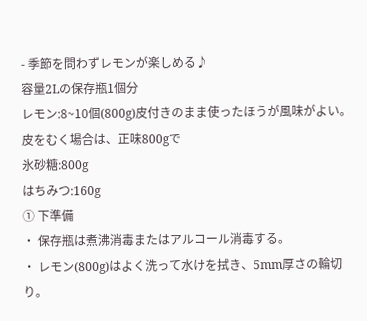- 季節を問わずレモンが楽しめる♪
容量2Lの保存瓶1個分
レモン:8~10個(800g)皮付きのまま使ったほうが風味がよい。 皮をむく場合は、正味800gで
氷砂糖:800g
はちみつ:160g
① 下準備
・ 保存瓶は煮沸消毒またはアルコール消毒する。
・ レモン(800g)はよく洗って水けを拭き、5mm厚さの輪切り。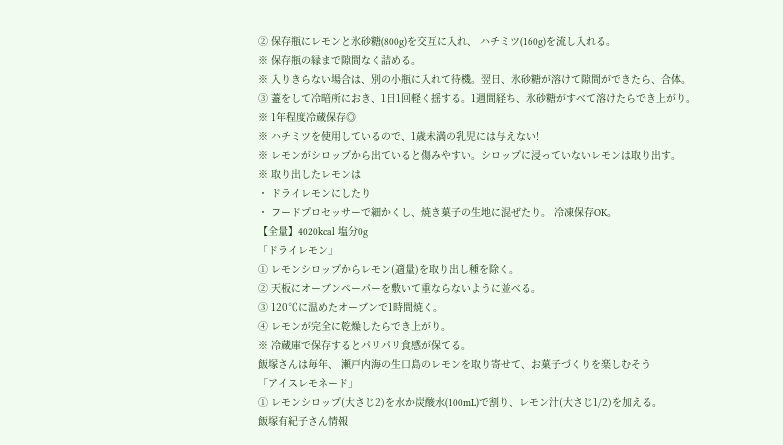② 保存瓶にレモンと氷砂糖(800g)を交互に入れ、 ハチミツ(160g)を流し入れる。
※ 保存瓶の縁まで隙間なく詰める。
※ 入りきらない場合は、別の小瓶に入れて待機。翌日、氷砂糖が溶けて隙間ができたら、合体。
③ 蓋をして冷暗所におき、1日1回軽く揺する。1週間経ち、氷砂糖がすべて溶けたらでき上がり。
※ 1年程度冷蔵保存◎
※ ハチミツを使用しているので、1歳未満の乳児には与えない!
※ レモンがシロップから出ていると傷みやすい。シロップに浸っていないレモンは取り出す。
※ 取り出したレモンは
・ ドライレモンにしたり
・ フードプロセッサーで細かくし、焼き菓子の生地に混ぜたり。 冷凍保存OK。
【全量】4020kcal 塩分0g
「ドライレモン」
① レモンシロップからレモン(適量)を取り出し種を除く。
② 天板にオーブンペーパーを敷いて重ならないように並べる。
③ 120℃に温めたオーブンで1時間焼く。
④ レモンが完全に乾燥したらでき上がり。
※ 冷蔵庫で保存するとパリパリ食感が保てる。
飯塚さんは毎年、 瀬戸内海の生口島のレモンを取り寄せて、お菓子づくりを楽しむそう
「アイスレモネード」
① レモンシロップ(大さじ2)を水か炭酸水(100mL)で割り、レモン汁(大さじ1/2)を加える。
飯塚有紀子さん情報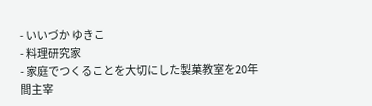- いいづか ゆきこ
- 料理研究家
- 家庭でつくることを大切にした製菓教室を20年間主宰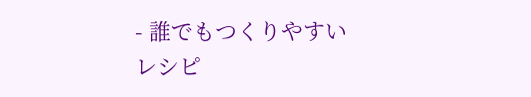- 誰でもつくりやすいレシピ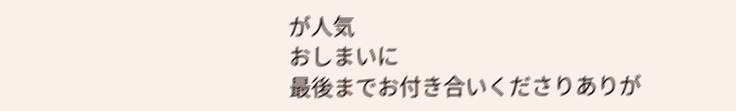が人気
おしまいに
最後までお付き合いくださりありが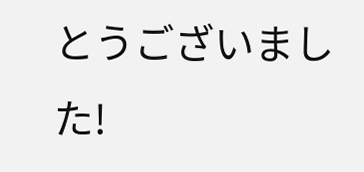とうございました!